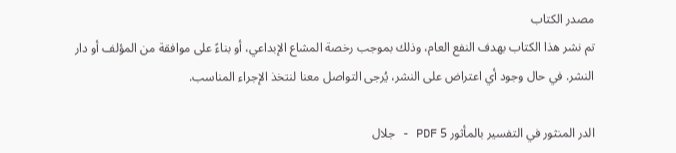مصدر الكتاب
تم نشر هذا الكتاب بهدف النفع العام، وذلك بموجب رخصة المشاع الإبداعي، أو بناءً على موافقة من المؤلف أو دار النشر. في حال وجود أي اعتراض على النشر، يُرجى التواصل معنا لنتخذ الإجراء المناسب.

الدر المنثور في التفسير بالمأثور 5 PDF - جلال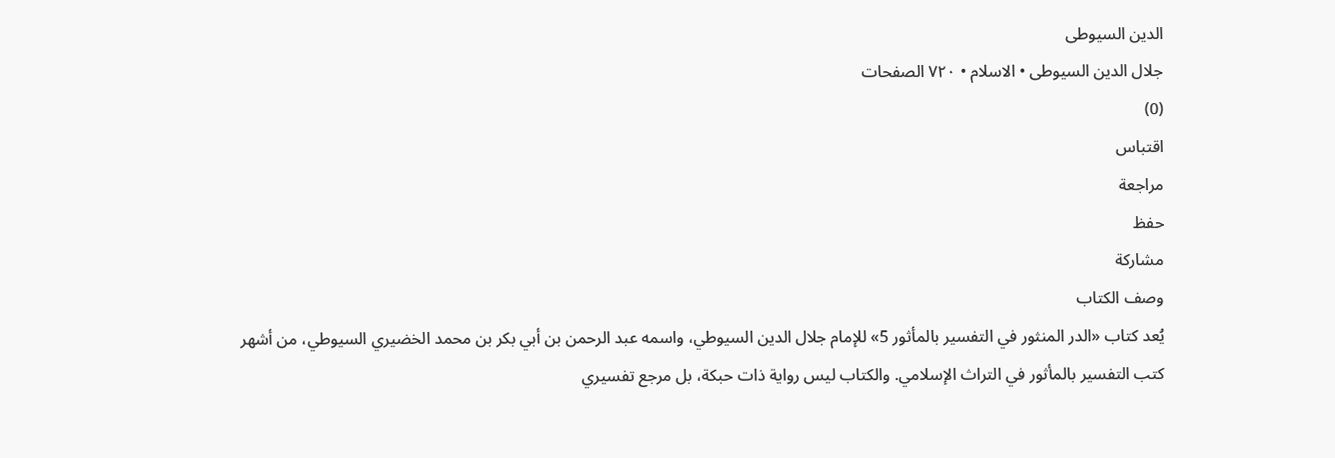الدين السيوطى
جلال الدين السيوطى • الاسلام • ٧٢٠ الصفحات
(0)
اقتباس
مراجعة
حفظ
مشاركة
وصف الكتاب
يُعد كتاب «الدر المنثور في التفسير بالمأثور 5» للإمام جلال الدين السيوطي، واسمه عبد الرحمن بن أبي بكر بن محمد الخضيري السيوطي، من أشهر كتب التفسير بالمأثور في التراث الإسلامي. والكتاب ليس رواية ذات حبكة، بل مرجع تفسيري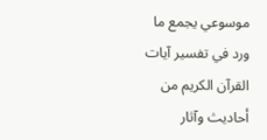موسوعي يجمع ما ورد في تفسير آيات القرآن الكريم من أحاديث وآثار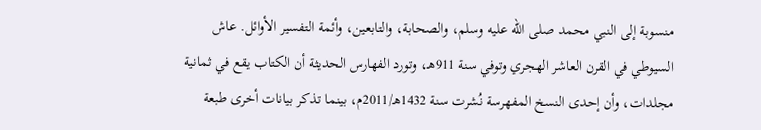منسوبة إلى النبي محمد صلى الله عليه وسلم، والصحابة، والتابعين، وأئمة التفسير الأوائل. عاش السيوطي في القرن العاشر الهجري وتوفي سنة 911هـ، وتورد الفهارس الحديثة أن الكتاب يقع في ثمانية مجلدات، وأن إحدى النسخ المفهرسة نُشرت سنة 1432هـ/2011م، بينما تذكر بيانات أخرى طبعة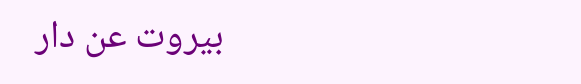بيروت عن دار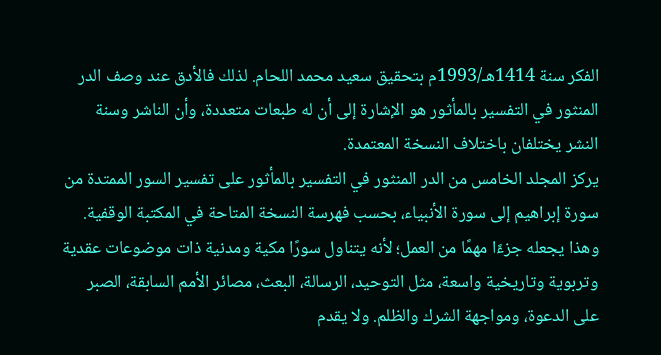الفكر سنة 1414هـ/1993م بتحقيق سعيد محمد اللحام. لذلك فالأدق عند وصف الدر المنثور في التفسير بالمأثور هو الإشارة إلى أن له طبعات متعددة، وأن الناشر وسنة النشر يختلفان باختلاف النسخة المعتمدة.
يركز المجلد الخامس من الدر المنثور في التفسير بالمأثور على تفسير السور الممتدة من سورة إبراهيم إلى سورة الأنبياء، بحسب فهرسة النسخة المتاحة في المكتبة الوقفية. وهذا يجعله جزءًا مهمًا من العمل؛ لأنه يتناول سورًا مكية ومدنية ذات موضوعات عقدية وتربوية وتاريخية واسعة، مثل التوحيد، الرسالة، البعث، مصائر الأمم السابقة، الصبر على الدعوة، ومواجهة الشرك والظلم. ولا يقدم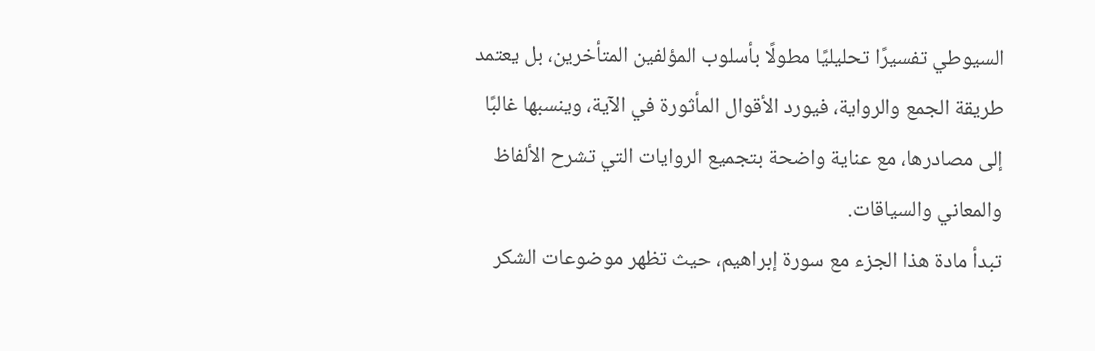السيوطي تفسيرًا تحليليًا مطولًا بأسلوب المؤلفين المتأخرين، بل يعتمد طريقة الجمع والرواية، فيورد الأقوال المأثورة في الآية، وينسبها غالبًا إلى مصادرها، مع عناية واضحة بتجميع الروايات التي تشرح الألفاظ والمعاني والسياقات.
تبدأ مادة هذا الجزء مع سورة إبراهيم، حيث تظهر موضوعات الشكر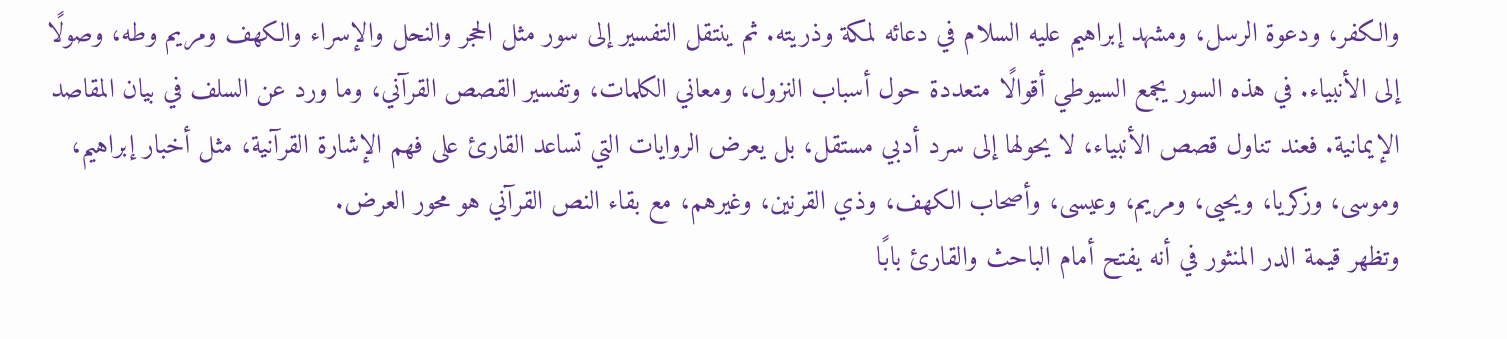والكفر، ودعوة الرسل، ومشهد إبراهيم عليه السلام في دعائه لمكة وذريته. ثم ينتقل التفسير إلى سور مثل الحجر والنحل والإسراء والكهف ومريم وطه، وصولًا إلى الأنبياء. في هذه السور يجمع السيوطي أقوالًا متعددة حول أسباب النزول، ومعاني الكلمات، وتفسير القصص القرآني، وما ورد عن السلف في بيان المقاصد الإيمانية. فعند تناول قصص الأنبياء، لا يحولها إلى سرد أدبي مستقل، بل يعرض الروايات التي تساعد القارئ على فهم الإشارة القرآنية، مثل أخبار إبراهيم، وموسى، وزكريا، ويحيى، ومريم، وعيسى، وأصحاب الكهف، وذي القرنين، وغيرهم، مع بقاء النص القرآني هو محور العرض.
وتظهر قيمة الدر المنثور في أنه يفتح أمام الباحث والقارئ بابًا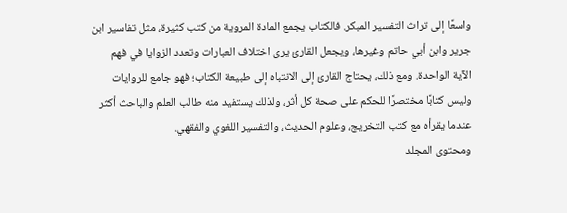واسعًا إلى تراث التفسير المبكر. فالكتاب يجمع المادة المروية من كتب كثيرة، مثل تفاسير ابن جرير وابن أبي حاتم وغيرها، ويجعل القارئ يرى اختلاف العبارات وتعدد الزوايا في فهم الآية الواحدة. ومع ذلك، يحتاج القارئ إلى الانتباه إلى طبيعة الكتاب؛ فهو جامع للروايات وليس كتابًا مختصرًا للحكم على صحة كل أثر، ولذلك يستفيد منه طالب العلم والباحث أكثر عندما يقرأه مع كتب التخريج، وعلوم الحديث، والتفسير اللغوي والفقهي.
ومحتوى المجلد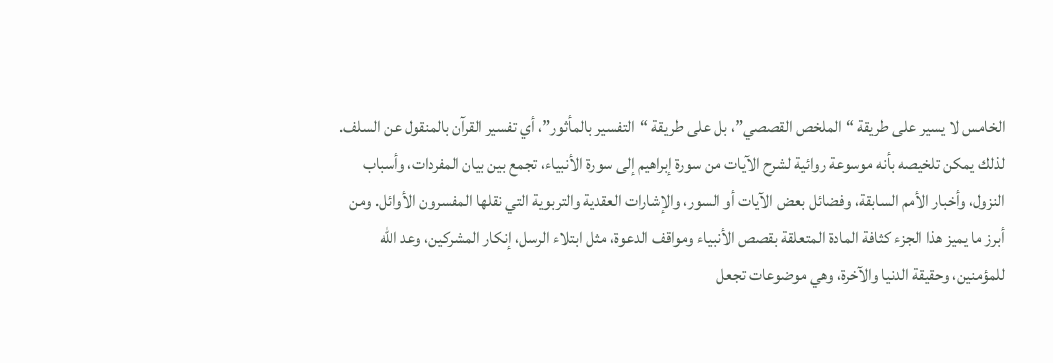الخامس لا يسير على طريقة “الملخص القصصي”، بل على طريقة “التفسير بالمأثور”، أي تفسير القرآن بالمنقول عن السلف. لذلك يمكن تلخيصه بأنه موسوعة روائية لشرح الآيات من سورة إبراهيم إلى سورة الأنبياء، تجمع بين بيان المفردات، وأسباب النزول، وأخبار الأمم السابقة، وفضائل بعض الآيات أو السور، والإشارات العقدية والتربوية التي نقلها المفسرون الأوائل. ومن أبرز ما يميز هذا الجزء كثافة المادة المتعلقة بقصص الأنبياء ومواقف الدعوة، مثل ابتلاء الرسل، إنكار المشركين، وعد الله للمؤمنين، وحقيقة الدنيا والآخرة، وهي موضوعات تجعل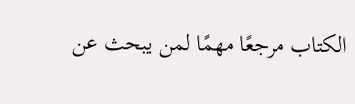الكتاب مرجعًا مهمًا لمن يبحث عن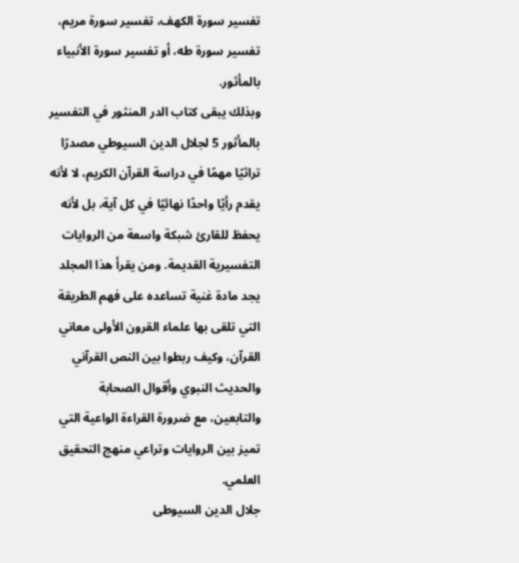تفسير سورة الكهف، تفسير سورة مريم، تفسير سورة طه، أو تفسير سورة الأنبياء بالمأثور.
وبذلك يبقى كتاب الدر المنثور في التفسير بالمأثور 5 لجلال الدين السيوطي مصدرًا تراثيًا مهمًا في دراسة القرآن الكريم، لا لأنه يقدم رأيًا واحدًا نهائيًا في كل آية، بل لأنه يحفظ للقارئ شبكة واسعة من الروايات التفسيرية القديمة. ومن يقرأ هذا المجلد يجد مادة غنية تساعده على فهم الطريقة التي تلقى بها علماء القرون الأولى معاني القرآن، وكيف ربطوا بين النص القرآني والحديث النبوي وأقوال الصحابة والتابعين، مع ضرورة القراءة الواعية التي تميز بين الروايات وتراعي منهج التحقيق العلمي.
جلال الدين السيوطى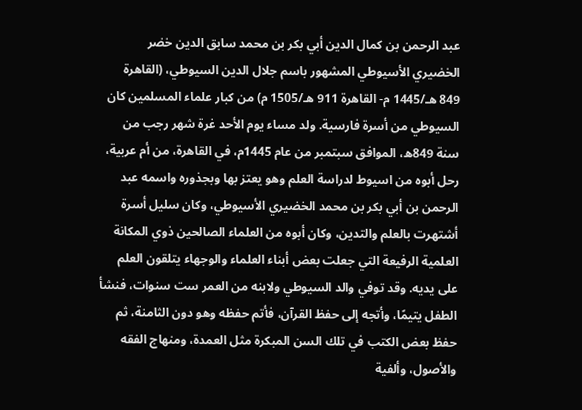عبد الرحمن بن كمال الدين أبي بكر بن محمد سابق الدين خضر الخضيري الأسيوطي المشهور باسم جلال الدين السيوطي، (القاهرة 849 هـ/1445 م- القاهرة 911 هـ/1505 م) من كبار علماء المسلمين كان السيوطي من أسرة فارسية. ولد مساء يوم الأحد غرة شهر رجب من سنة 849ه، الموافق سبتمبر من عام 1445م، في القاهرة، من أم عربية، رحل أبوه من اسيوط لدراسة العلم وهو يعتز بها وبجذوره واسمه عبد الرحمن بن أبي بكر بن محمد الخضيري الأسيوطي، وكان سليل أسرة أشتهرت بالعلم والتدين، وكان أبوه من العلماء الصالحين ذوي المكانة العلمية الرفيعة التي جعلت بعض أبناء العلماء والوجهاء يتلقون العلم على يديه. وقد توفي والد السيوطي ولابنه من العمر ست سنوات، فنشأ الطفل يتيمًا، وأتجه إلى حفظ القرآن، فأتم حفظه وهو دون الثامنة، ثم حفظ بعض الكتب في تلك السن المبكرة مثل العمدة، ومنهاج الفقه والأصول، وألفية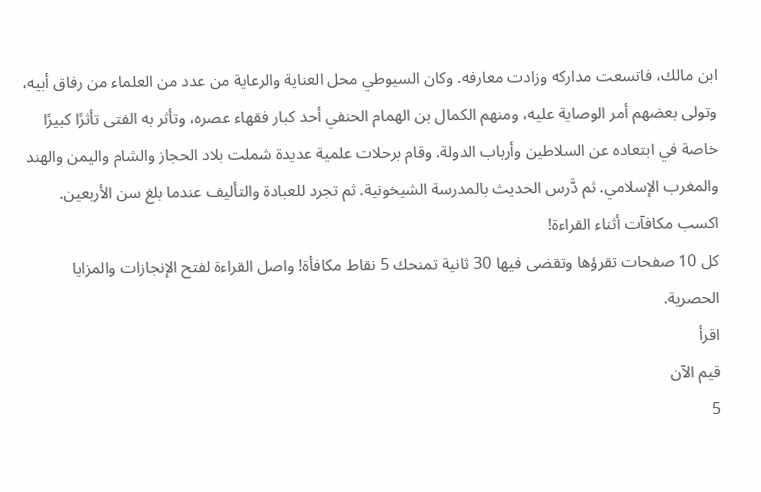ابن مالك، فاتسعت مداركه وزادت معارفه. وكان السيوطي محل العناية والرعاية من عدد من العلماء من رفاق أبيه، وتولى بعضهم أمر الوصاية عليه، ومنهم الكمال بن الهمام الحنفي أحد كبار فقهاء عصره، وتأثر به الفتى تأثرًا كبيرًا خاصة في ابتعاده عن السلاطين وأرباب الدولة. وقام برحلات علمية عديدة شملت بلاد الحجاز والشام واليمن والهند والمغرب الإسلامي. ثم دَّرس الحديث بالمدرسة الشيخونية. ثم تجرد للعبادة والتأليف عندما بلغ سن الأربعين.
اكسب مكافآت أثناء القراءة!
كل 10 صفحات تقرؤها وتقضى فيها 30 ثانية تمنحك 5 نقاط مكافأة! واصل القراءة لفتح الإنجازات والمزايا الحصرية.
اقرأ
قيم الآن
5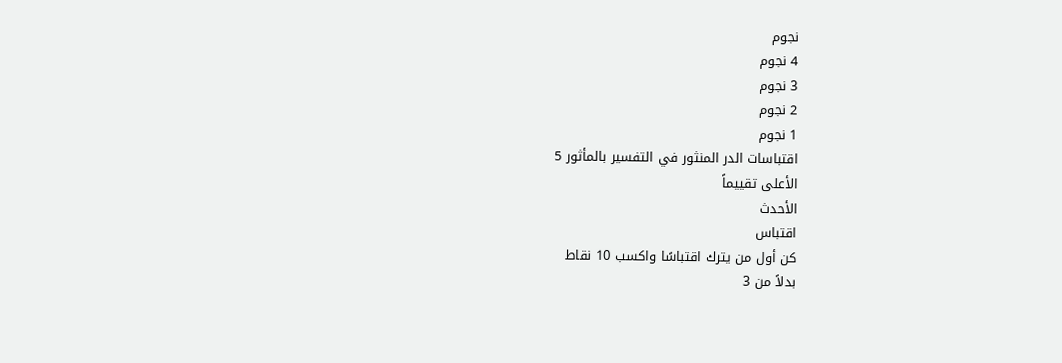نجوم
4 نجوم
3 نجوم
2 نجوم
1 نجوم
اقتباسات الدر المنثور في التفسير بالمأثور 5
الأعلى تقييماً
الأحدث
اقتباس
كن أول من يترك اقتباسًا واكسب 10 نقاط
بدلاً من 3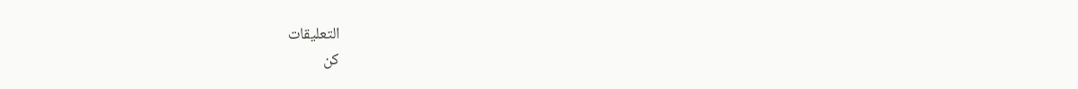التعليقات
كن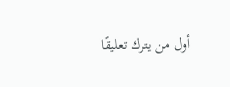أول من يترك تعليقًا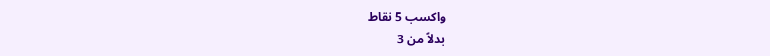واكسب 5 نقاط
بدلاً من 3